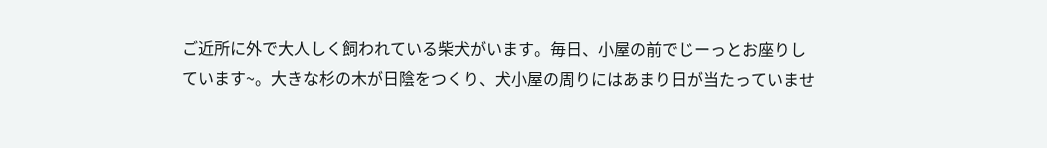ご近所に外で大人しく飼われている柴犬がいます。毎日、小屋の前でじーっとお座りしています~。大きな杉の木が日陰をつくり、犬小屋の周りにはあまり日が当たっていませ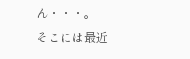ん・・・。
そこには最近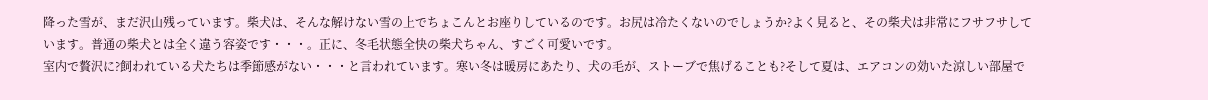降った雪が、まだ沢山残っています。柴犬は、そんな解けない雪の上でちょこんとお座りしているのです。お尻は冷たくないのでしょうか?よく見ると、その柴犬は非常にフサフサしています。普通の柴犬とは全く違う容姿です・・・。正に、冬毛状態全快の柴犬ちゃん、すごく可愛いです。
室内で贅沢に?飼われている犬たちは季節感がない・・・と言われています。寒い冬は暖房にあたり、犬の毛が、ストーブで焦げることも?そして夏は、エアコンの効いた涼しい部屋で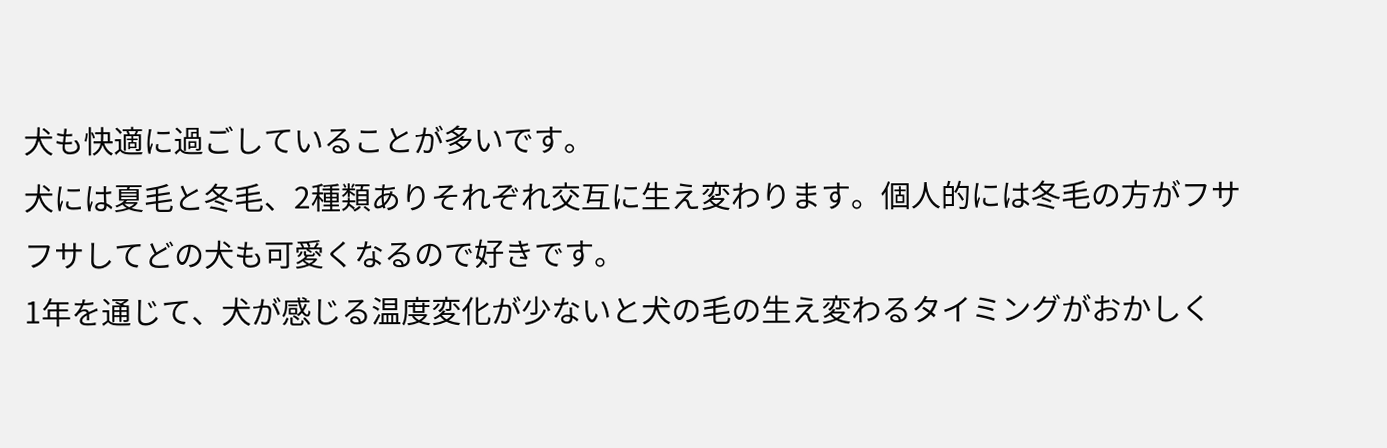犬も快適に過ごしていることが多いです。
犬には夏毛と冬毛、2種類ありそれぞれ交互に生え変わります。個人的には冬毛の方がフサフサしてどの犬も可愛くなるので好きです。
1年を通じて、犬が感じる温度変化が少ないと犬の毛の生え変わるタイミングがおかしく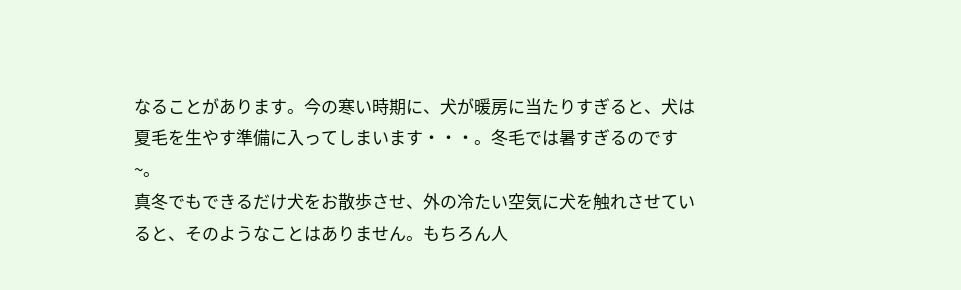なることがあります。今の寒い時期に、犬が暖房に当たりすぎると、犬は夏毛を生やす準備に入ってしまいます・・・。冬毛では暑すぎるのです~。
真冬でもできるだけ犬をお散歩させ、外の冷たい空気に犬を触れさせていると、そのようなことはありません。もちろん人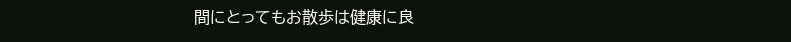間にとってもお散歩は健康に良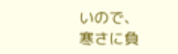いので、寒さに負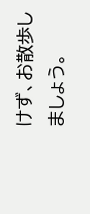けず、お散歩しましょう。